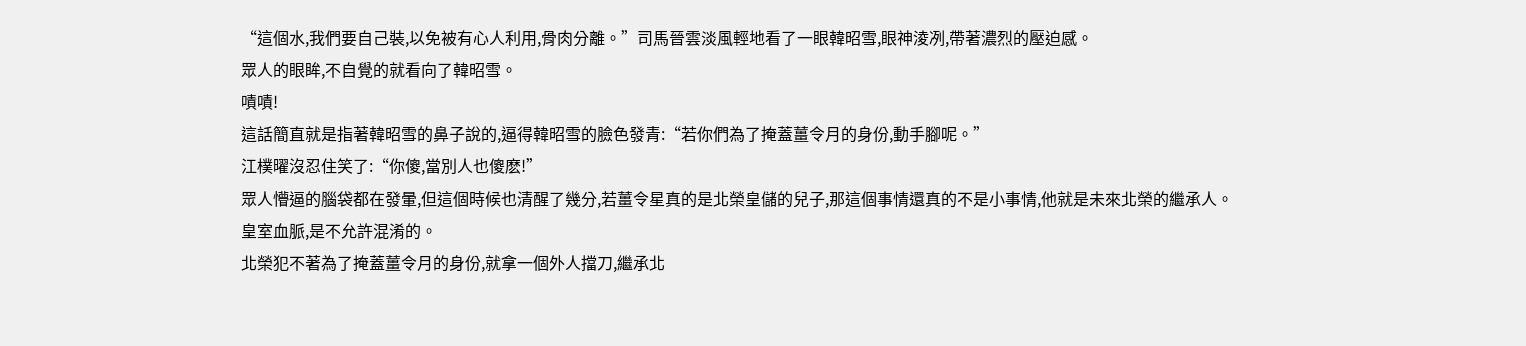“這個水,我們要自己裝,以免被有心人利用,骨肉分離。”司馬晉雲淡風輕地看了一眼韓昭雪,眼神淩冽,帶著濃烈的壓迫感。
眾人的眼眸,不自覺的就看向了韓昭雪。
嘖嘖!
這話簡直就是指著韓昭雪的鼻子說的,逼得韓昭雪的臉色發青:“若你們為了掩蓋薑令月的身份,動手腳呢。”
江樸曜沒忍住笑了:“你傻,當別人也傻麽!”
眾人懵逼的腦袋都在發暈,但這個時候也清醒了幾分,若薑令星真的是北榮皇儲的兒子,那這個事情還真的不是小事情,他就是未來北榮的繼承人。
皇室血脈,是不允許混淆的。
北榮犯不著為了掩蓋薑令月的身份,就拿一個外人擋刀,繼承北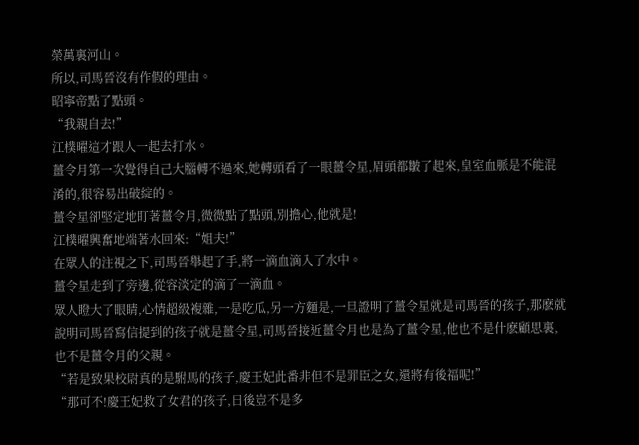榮萬裏河山。
所以,司馬晉沒有作假的理由。
昭寧帝點了點頭。
“我親自去!”
江樸曜這才跟人一起去打水。
薑令月第一次覺得自己大腦轉不過來,她轉頭看了一眼薑令星,眉頭都皺了起來,皇室血脈是不能混淆的,很容易出破綻的。
薑令星卻堅定地盯著薑令月,微微點了點頭,別擔心,他就是!
江樸曜興奮地端著水回來:“姐夫!”
在眾人的注視之下,司馬晉舉起了手,將一滴血滴入了水中。
薑令星走到了旁邊,從容淡定的滴了一滴血。
眾人瞪大了眼睛,心情超級複雜,一是吃瓜,另一方麵是,一旦證明了薑令星就是司馬晉的孩子,那麽就說明司馬晉寫信提到的孩子就是薑令星,司馬晉接近薑令月也是為了薑令星,他也不是什麽顧思裏,也不是薑令月的父親。
“若是致果校尉真的是駙馬的孩子,慶王妃此番非但不是罪臣之女,還將有後福呢!”
“那可不!慶王妃救了女君的孩子,日後豈不是多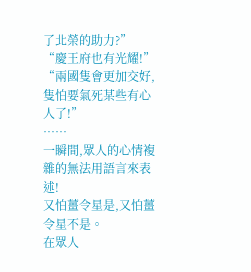了北榮的助力?”
“慶王府也有光耀!”
“兩國隻會更加交好,隻怕要氣死某些有心人了!”
……
一瞬間,眾人的心情複雜的無法用語言來表述!
又怕薑令星是,又怕薑令星不是。
在眾人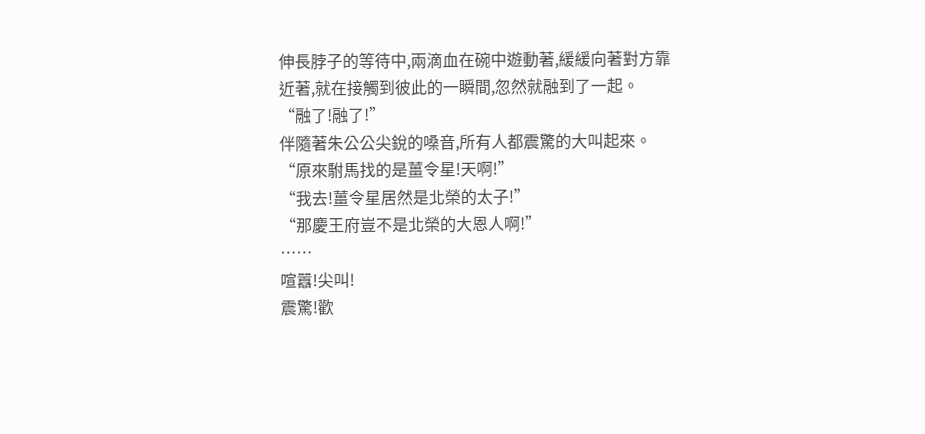伸長脖子的等待中,兩滴血在碗中遊動著,緩緩向著對方靠近著,就在接觸到彼此的一瞬間,忽然就融到了一起。
“融了!融了!”
伴隨著朱公公尖銳的嗓音,所有人都震驚的大叫起來。
“原來駙馬找的是薑令星!天啊!”
“我去!薑令星居然是北榮的太子!”
“那慶王府豈不是北榮的大恩人啊!”
……
喧囂!尖叫!
震驚!歡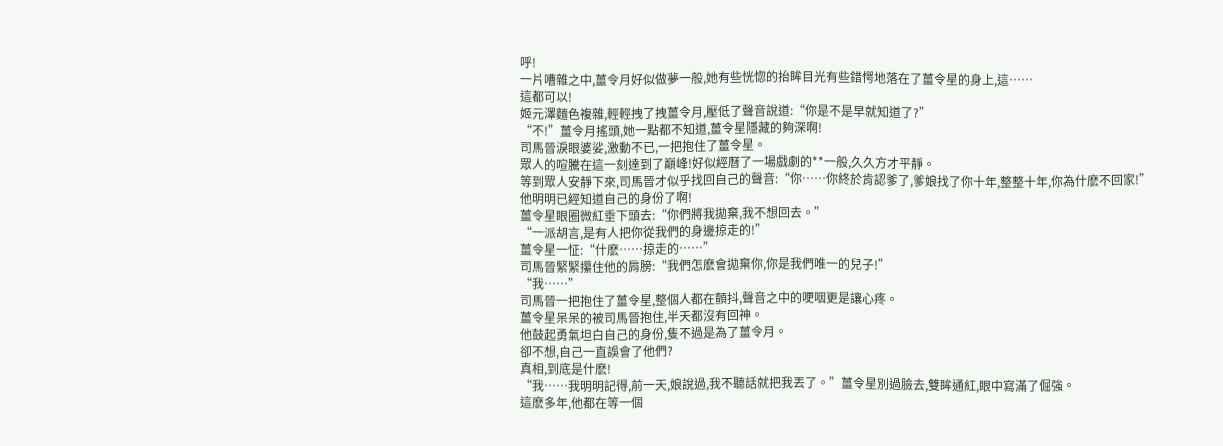呼!
一片嘈雜之中,薑令月好似做夢一般,她有些恍惚的抬眸目光有些錯愕地落在了薑令星的身上,這……
這都可以!
姬元澤麵色複雜,輕輕拽了拽薑令月,壓低了聲音說道:“你是不是早就知道了?”
“不!”薑令月搖頭,她一點都不知道,薑令星隱藏的夠深啊!
司馬晉淚眼婆娑,激動不已,一把抱住了薑令星。
眾人的喧騰在這一刻達到了巔峰!好似經曆了一場戲劇的**一般,久久方才平靜。
等到眾人安靜下來,司馬晉才似乎找回自己的聲音:“你……你終於肯認爹了,爹娘找了你十年,整整十年,你為什麽不回家!”
他明明已經知道自己的身份了啊!
薑令星眼圈微紅垂下頭去:“你們將我拋棄,我不想回去。”
“一派胡言,是有人把你從我們的身邊掠走的!”
薑令星一怔:“什麽……掠走的……”
司馬晉緊緊攥住他的肩膀:“我們怎麽會拋棄你,你是我們唯一的兒子!”
“我……”
司馬晉一把抱住了薑令星,整個人都在顫抖,聲音之中的哽咽更是讓心疼。
薑令星呆呆的被司馬晉抱住,半天都沒有回神。
他鼓起勇氣坦白自己的身份,隻不過是為了薑令月。
卻不想,自己一直誤會了他們?
真相,到底是什麽!
“我……我明明記得,前一天,娘說過,我不聽話就把我丟了。”薑令星別過臉去,雙眸通紅,眼中寫滿了倔強。
這麽多年,他都在等一個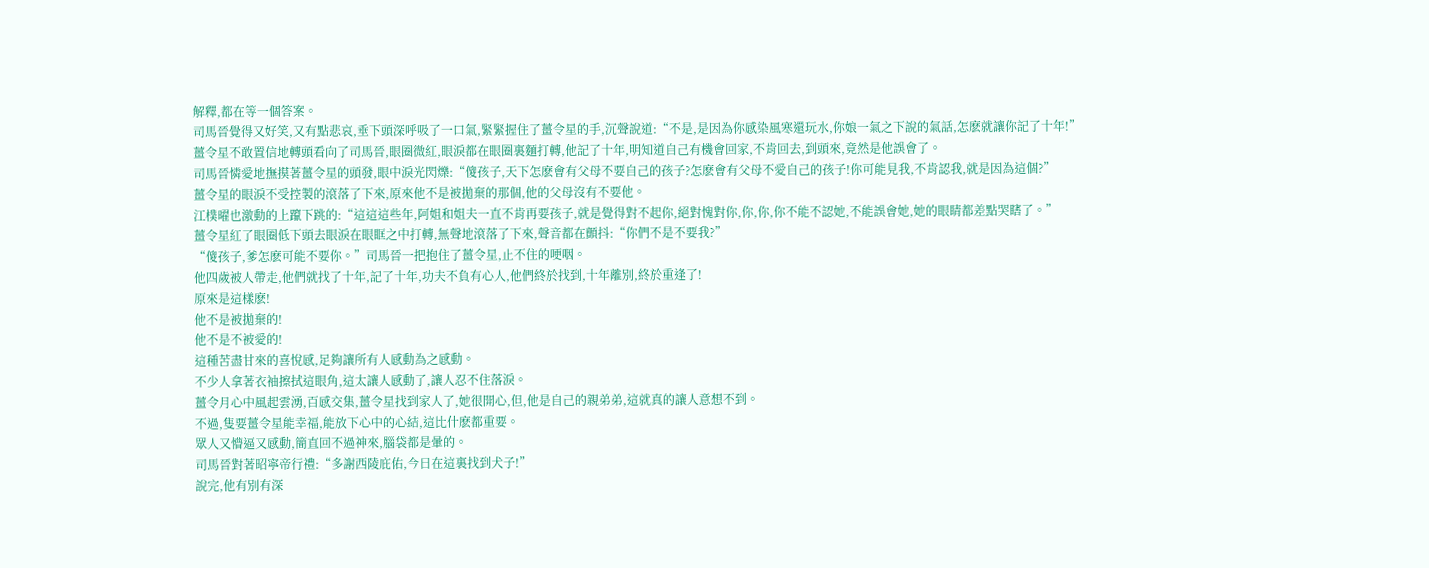解釋,都在等一個答案。
司馬晉覺得又好笑,又有點悲哀,垂下頭深呼吸了一口氣,緊緊握住了薑令星的手,沉聲說道:“不是,是因為你感染風寒還玩水,你娘一氣之下說的氣話,怎麽就讓你記了十年!”
薑令星不敢置信地轉頭看向了司馬晉,眼圈微紅,眼淚都在眼圈裏麵打轉,他記了十年,明知道自己有機會回家,不肯回去,到頭來,竟然是他誤會了。
司馬晉憐愛地撫摸著薑令星的頭發,眼中淚光閃爍:“傻孩子,天下怎麽會有父母不要自己的孩子?怎麽會有父母不愛自己的孩子!你可能見我,不肯認我,就是因為這個?”
薑令星的眼淚不受控製的滾落了下來,原來他不是被拋棄的那個,他的父母沒有不要他。
江樸曜也激動的上躥下跳的:“這這這些年,阿姐和姐夫一直不肯再要孩子,就是覺得對不起你,絕對愧對你,你,你,你不能不認她,不能誤會她,她的眼睛都差點哭瞎了。”
薑令星紅了眼圈低下頭去眼淚在眼眶之中打轉,無聲地滾落了下來,聲音都在顫抖:“你們不是不要我?”
“傻孩子,爹怎麽可能不要你。”司馬晉一把抱住了薑令星,止不住的哽咽。
他四歲被人帶走,他們就找了十年,記了十年,功夫不負有心人,他們終於找到,十年離別,終於重逢了!
原來是這樣麽!
他不是被拋棄的!
他不是不被愛的!
這種苦盡甘來的喜悅感,足夠讓所有人感動為之感動。
不少人拿著衣袖擦拭這眼角,這太讓人感動了,讓人忍不住落淚。
薑令月心中風起雲湧,百感交集,薑令星找到家人了,她很開心,但,他是自己的親弟弟,這就真的讓人意想不到。
不過,隻要薑令星能幸福,能放下心中的心結,這比什麽都重要。
眾人又懵逼又感動,簡直回不過神來,腦袋都是暈的。
司馬晉對著昭寧帝行禮:“多謝西陵庇佑,今日在這裏找到犬子!”
說完,他有別有深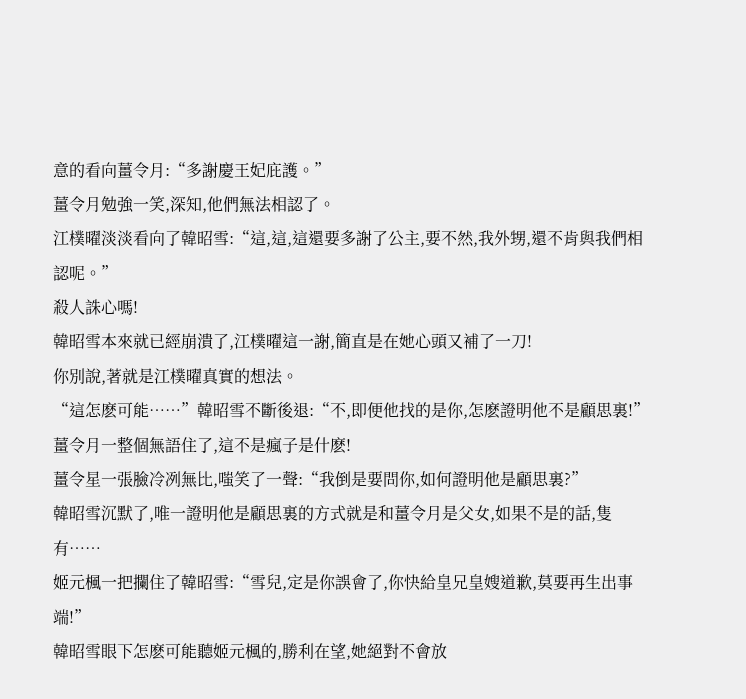意的看向薑令月:“多謝慶王妃庇護。”
薑令月勉強一笑,深知,他們無法相認了。
江樸曜淡淡看向了韓昭雪:“這,這,這還要多謝了公主,要不然,我外甥,還不肯與我們相認呢。”
殺人誅心嗎!
韓昭雪本來就已經崩潰了,江樸曜這一謝,簡直是在她心頭又補了一刀!
你別說,著就是江樸曜真實的想法。
“這怎麽可能……”韓昭雪不斷後退:“不,即便他找的是你,怎麽證明他不是顧思裏!”
薑令月一整個無語住了,這不是瘋子是什麽!
薑令星一張臉冷冽無比,嗤笑了一聲:“我倒是要問你,如何證明他是顧思裏?”
韓昭雪沉默了,唯一證明他是顧思裏的方式就是和薑令月是父女,如果不是的話,隻有……
姬元楓一把攔住了韓昭雪:“雪兒,定是你誤會了,你快給皇兄皇嫂道歉,莫要再生出事端!”
韓昭雪眼下怎麽可能聽姬元楓的,勝利在望,她絕對不會放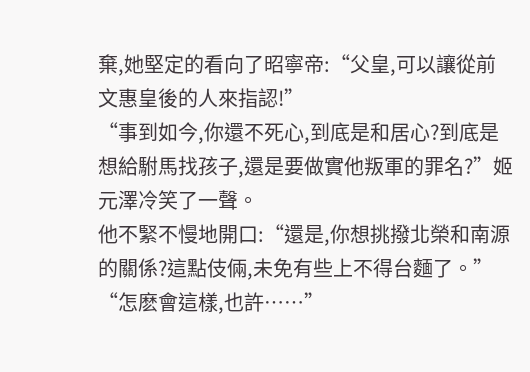棄,她堅定的看向了昭寧帝:“父皇,可以讓從前文惠皇後的人來指認!”
“事到如今,你還不死心,到底是和居心?到底是想給駙馬找孩子,還是要做實他叛軍的罪名?”姬元澤冷笑了一聲。
他不緊不慢地開口:“還是,你想挑撥北榮和南源的關係?這點伎倆,未免有些上不得台麵了。”
“怎麽會這樣,也許……”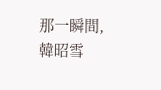那一瞬間,韓昭雪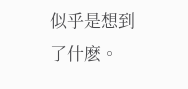似乎是想到了什麽。